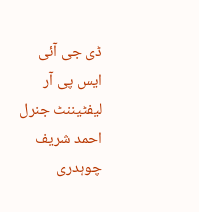ڈی جی آئی ایس پی آر لیفٹیننٹ جنرل احمد شریف چوہدری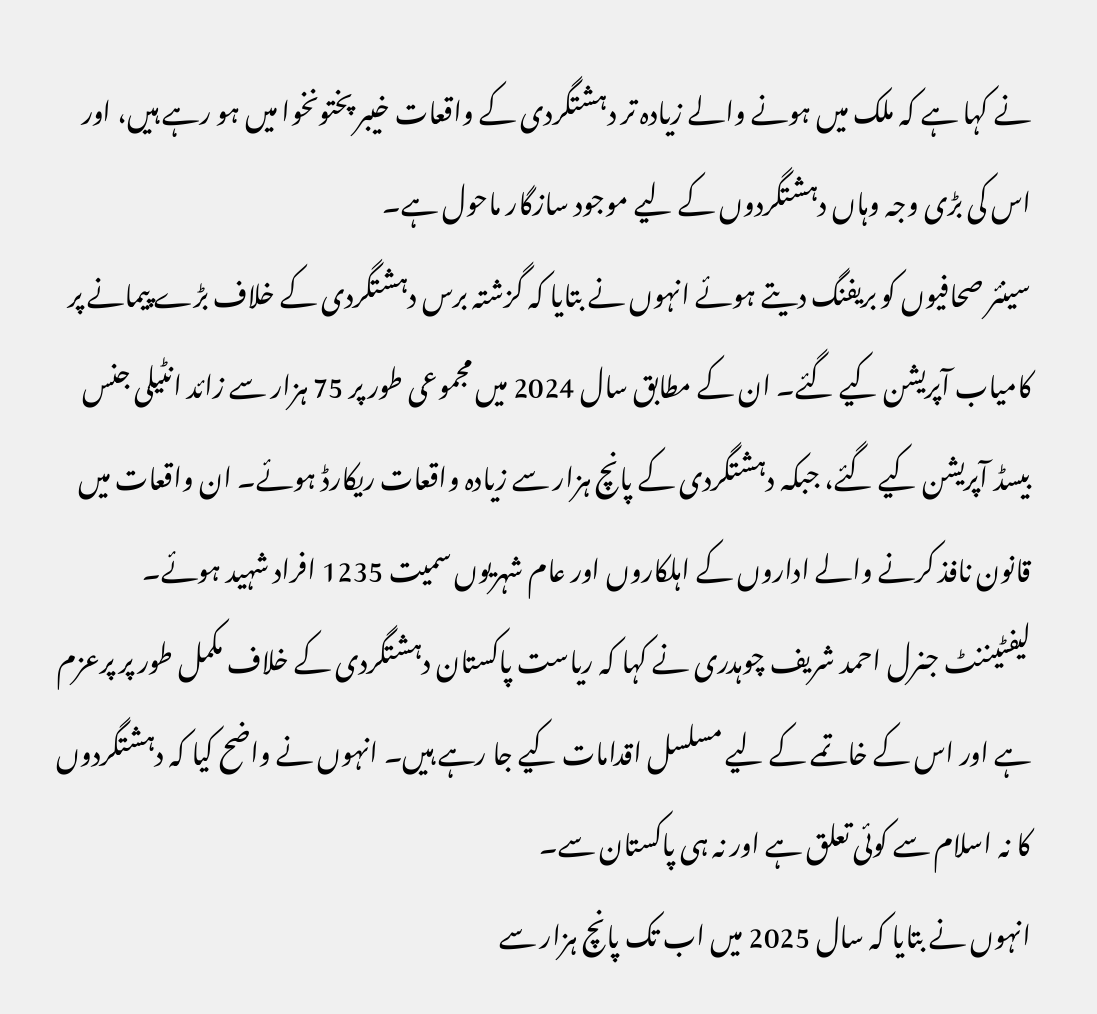نے کہا ہے کہ ملک میں ہونے والے زیادہ تر دہشتگردی کے واقعات خیبر پختونخوا میں ہو رہے ہیں، اور اس کی بڑی وجہ وہاں دہشتگردوں کے لیے موجود سازگار ماحول ہے۔
سینئر صحافیوں کو بریفنگ دیتے ہوئے انہوں نے بتایا کہ گزشتہ برس دہشتگردی کے خلاف بڑے پیمانے پر کامیاب آپریشن کیے گئے۔ ان کے مطابق سال 2024 میں مجموعی طور پر 75 ہزار سے زائد انٹیلی جنس بیسڈ آپریشن کیے گئے، جبکہ دہشتگردی کے پانچ ہزار سے زیادہ واقعات ریکارڈ ہوئے۔ ان واقعات میں قانون نافذ کرنے والے اداروں کے اہلکاروں اور عام شہریوں سمیت 1235 افراد شہید ہوئے۔
لیفٹیننٹ جنرل احمد شریف چوہدری نے کہا کہ ریاست پاکستان دہشتگردی کے خلاف مکمل طور پر پرعزم ہے اور اس کے خاتمے کے لیے مسلسل اقدامات کیے جا رہے ہیں۔ انہوں نے واضح کیا کہ دہشتگردوں کا نہ اسلام سے کوئی تعلق ہے اور نہ ہی پاکستان سے۔
انہوں نے بتایا کہ سال 2025 میں اب تک پانچ ہزار سے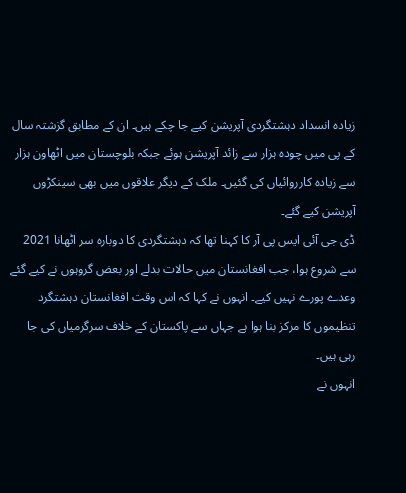زیادہ انسداد دہشتگردی آپریشن کیے جا چکے ہیں۔ ان کے مطابق گزشتہ سال کے پی میں چودہ ہزار سے زائد آپریشن ہوئے جبکہ بلوچستان میں اٹھاون ہزار سے زیادہ کارروائیاں کی گئیں۔ ملک کے دیگر علاقوں میں بھی سینکڑوں آپریشن کیے گئے۔
ڈی جی آئی ایس پی آر کا کہنا تھا کہ دہشتگردی کا دوبارہ سر اٹھانا 2021 سے شروع ہوا، جب افغانستان میں حالات بدلے اور بعض گروہوں نے کیے گئے وعدے پورے نہیں کیے۔ انہوں نے کہا کہ اس وقت افغانستان دہشتگرد تنظیموں کا مرکز بنا ہوا ہے جہاں سے پاکستان کے خلاف سرگرمیاں کی جا رہی ہیں۔
انہوں نے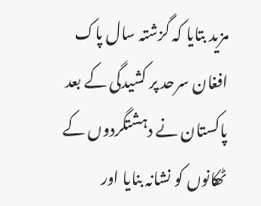مزید بتایا کہ گزشتہ سال پاک افغان سرحد پر کشیدگی کے بعد پاکستان نے دہشتگردوں کے ٹھکانوں کو نشانہ بنایا اور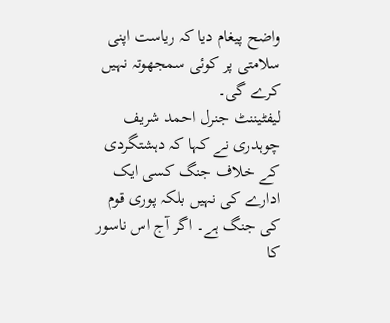واضح پیغام دیا کہ ریاست اپنی سلامتی پر کوئی سمجھوتہ نہیں کرے گی۔
لیفٹیننٹ جنرل احمد شریف چوہدری نے کہا کہ دہشتگردی کے خلاف جنگ کسی ایک ادارے کی نہیں بلکہ پوری قوم کی جنگ ہے۔ اگر آج اس ناسور کا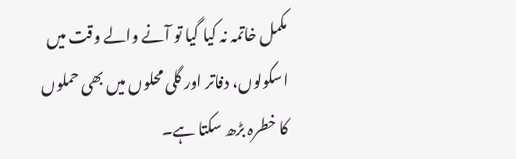مکمل خاتمہ نہ کیا گیا تو آنے والے وقت میں اسکولوں، دفاتر اور گلی محلوں میں بھی حملوں کا خطرہ بڑھ سکتا ہے۔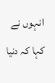انہوں نے کہا کہ دنیا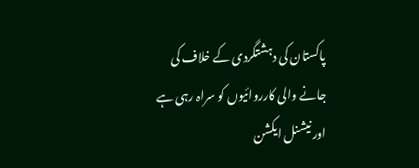پاکستان کی دہشتگردی کے خلاف کی جانے والی کارروائیوں کو سراہ رہی ہے اور نیشنل ایکشن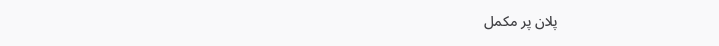پلان پر مکمل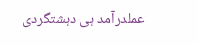عملدرآمد ہی دہشتگردی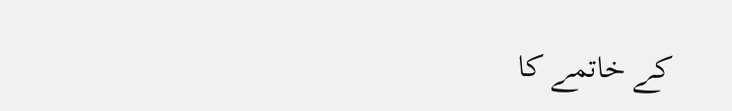کے خاتمے کا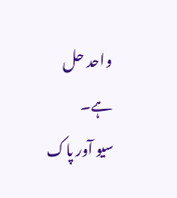واحد حل ہے۔
سیو آور پاک